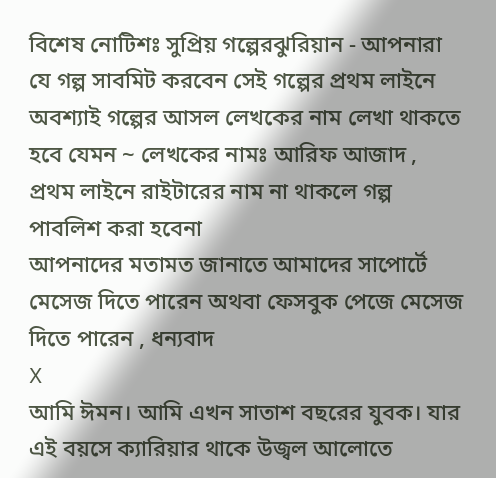বিশেষ নোটিশঃ সুপ্রিয় গল্পেরঝুরিয়ান - আপনারা যে গল্প সাবমিট করবেন সেই গল্পের প্রথম লাইনে অবশ্যাই গল্পের আসল লেখকের নাম লেখা থাকতে হবে যেমন ~ লেখকের নামঃ আরিফ আজাদ , প্রথম লাইনে রাইটারের নাম না থাকলে গল্প পাবলিশ করা হবেনা
আপনাদের মতামত জানাতে আমাদের সাপোর্টে মেসেজ দিতে পারেন অথবা ফেসবুক পেজে মেসেজ দিতে পারেন , ধন্যবাদ
X
আমি ঈমন। আমি এখন সাতাশ বছরের যুবক। যার এই বয়সে ক্যারিয়ার থাকে উজ্বল আলোতে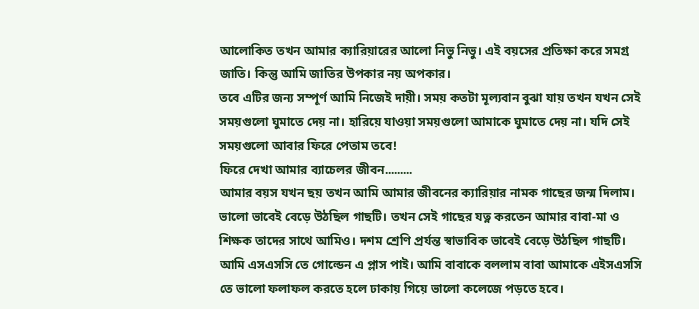আলোকিত তখন আমার ক্যারিয়ারের আলো নিভু নিভু। এই বয়সের প্রতিক্ষা করে সমগ্র জাতি। কিন্তু আমি জাতির উপকার নয় অপকার।
তবে এটির জন্য সম্পূর্ণ আমি নিজেই দায়ী। সময় কতটা মূল্যবান বুঝা যায় তখন যখন সেই সময়গুলো ঘুমাতে দেয় না। হারিয়ে যাওয়া সময়গুলো আমাকে ঘুমাতে দেয় না। যদি সেই সময়গুলো আবার ফিরে পেতাম তবে!
ফিরে দেখা আমার ব্যাচেলর জীবন.........
আমার বয়স যখন ছয় তখন আমি আমার জীবনের ক্যারিয়ার নামক গাছের জন্ম দিলাম। ভালো ভাবেই বেড়ে উঠছিল গাছটি। তখন সেই গাছের যত্ন করতেন আমার বাবা-মা ও শিক্ষক তাদের সাথে আমিও। দশম শ্রেণি প্রর্যন্ত স্বাভাবিক ভাবেই বেড়ে উঠছিল গাছটি। আমি এসএসসি তে গোল্ডেন এ প্লাস পাই। আমি বাবাকে বললাম বাবা আমাকে এইসএসসি তে ভালো ফলাফল করতে হলে ঢাকায় গিয়ে ভালো কলেজে পড়তে হবে।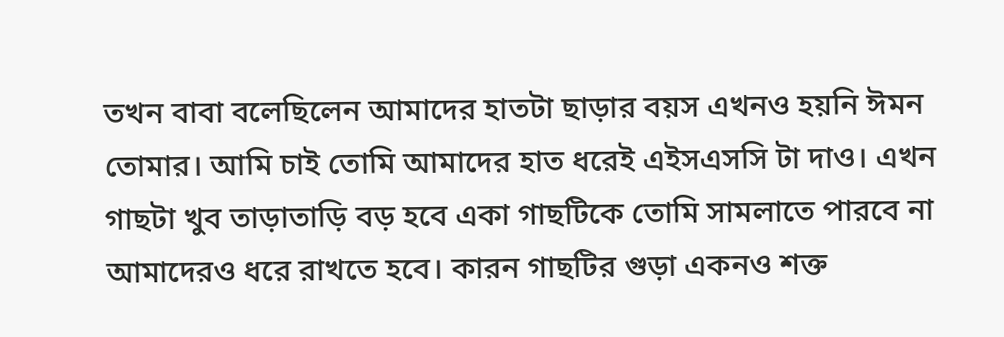তখন বাবা বলেছিলেন আমাদের হাতটা ছাড়ার বয়স এখনও হয়নি ঈমন তোমার। আমি চাই তোমি আমাদের হাত ধরেই এইসএসসি টা দাও। এখন গাছটা খুব তাড়াতাড়ি বড় হবে একা গাছটিকে তোমি সামলাতে পারবে না আমাদেরও ধরে রাখতে হবে। কারন গাছটির গুড়া একনও শক্ত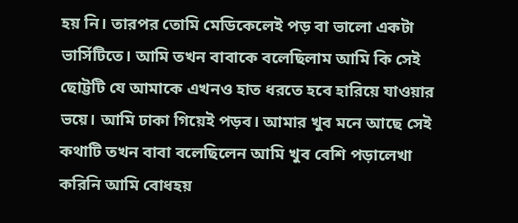হয় নি। তারপর তোমি মেডিকেলেই পড় বা ভালো একটা ভার্সিটিতে। আমি তখন বাবাকে বলেছিলাম আমি কি সেই ছোট্টটি যে আমাকে এখনও হাত ধরতে হবে হারিয়ে যাওয়ার ভয়ে। আমি ঢাকা গিয়েই পড়ব। আমার খুব মনে আছে সেই কথাটি তখন বাবা বলেছিলেন আমি খুব বেশি পড়ালেখা করিনি আমি বোধহয়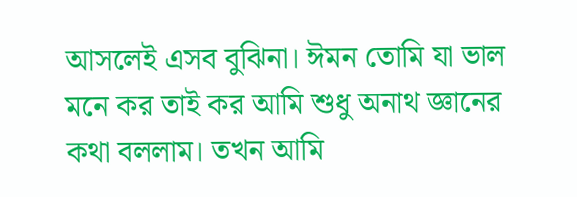আসলেই এসব বুঝিনা। ঈমন তোমি যা ভাল মনে কর তাই কর আমি শুধু অনাথ জ্ঞানের কথা বললাম। তখন আমি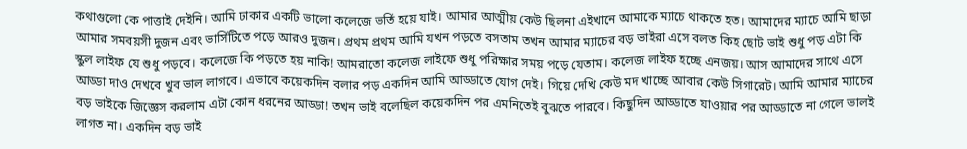কথাগুলো কে পাত্তাই দেইনি। আমি ঢাকার একটি ভালো কলেজে ভর্তি হয়ে যাই। আমার আত্মীয় কেউ ছিলনা এইখানে আমাকে ম্যাচে থাকতে হত। আমাদের ম্যাচে আমি ছাড়া আমার সমবয়সী দুজন এবং ভার্সিটিতে পড়ে আরও দুজন। প্রথম প্রথম আমি যখন পড়তে বসতাম তখন আমার ম্যাচের বড় ভাইরা এসে বলত কিহ ছোট ভাই শুধু পড় এটা কি স্কুল লাইফ যে শুধু পড়বে। কলেজে কি পড়তে হয় নাকি! আমরাতো কলেজ লাইফে শুধু পরিক্ষার সময় পড়ে যেতাম। কলেজ লাইফ হচ্ছে এনজয়। আস আমাদের সাথে এসে আড্ডা দাও দেখবে খুব ভাল লাগবে। এভাবে কয়েকদিন বলার পড় একদিন আমি আড্ডাতে যোগ দেই। গিয়ে দেখি কেউ মদ খাচ্ছে আবার কেউ সিগারেট। আমি আমার ম্যাচের বড় ভাইকে জিজ্ঞেস করলাম এটা কোন ধরনের আড্ডা! তখন ভাই বলেছিল কয়েকদিন পর এমনিতেই বুঝতে পারবে। কিছুদিন আড্ডাতে যাওয়ার পর আড্ডাতে না গেলে ভালই লাগত না। একদিন বড় ভাই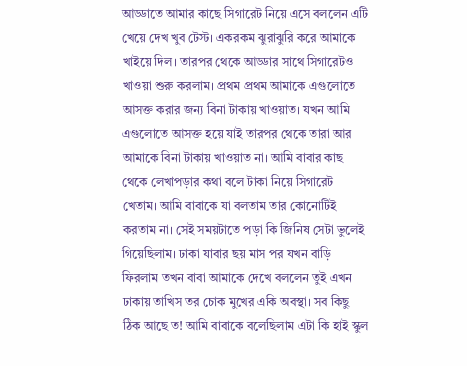আড্ডাতে আমার কাছে সিগারেট নিয়ে এসে বললেন এটি খেয়ে দেখ খুব টেস্ট। একরকম ঝুরাঝুরি করে আমাকে খাইয়ে দিল। তারপর থেকে আড্ডার সাথে সিগারেটও খাওয়া শুরু করলাম। প্রথম প্রথম আমাকে এগুলোতে আসক্ত করার জন্য বিনা টাকায় খাওয়াত। যখন আমি এগুলোতে আসক্ত হয়ে যাই তারপর থেকে তারা আর আমাকে বিনা টাকায় খাওয়াত না। আমি বাবার কাছ থেকে লেখাপড়ার কথা বলে টাকা নিয়ে সিগারেট খেতাম। আমি বাবাকে যা বলতাম তার কোনোটিই করতাম না। সেই সময়টাতে পড়া কি জিনিষ সেটা ভুলেই গিয়েছিলাম। ঢাকা যাবার ছয় মাস পর যখন বাড়ি ফিরলাম তখন বাবা আমাকে দেখে বললেন তুই এখন ঢাকায় তাখিস তর চোক মুখের একি অবস্থা। সব কিছু ঠিক আছে ত! আমি বাবাকে বলেছিলাম এটা কি হাই স্কুল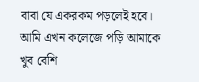বাবা যে একরকম পড়লেই হবে। আমি এখন কলেজে পড়ি আমাকে খুব বেশি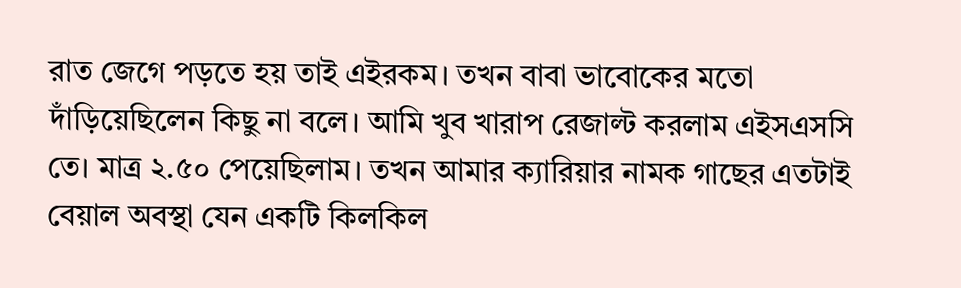রাত জেগে পড়তে হয় তাই এইরকম। তখন বাবা ভাবোকের মতো দাঁড়িয়েছিলেন কিছু না বলে। আমি খুব খারাপ রেজাল্ট করলাম এইসএসসি তে। মাত্র ২.৫০ পেয়েছিলাম। তখন আমার ক্যারিয়ার নামক গাছের এতটাই বেয়াল অবস্থা যেন একটি কিলকিল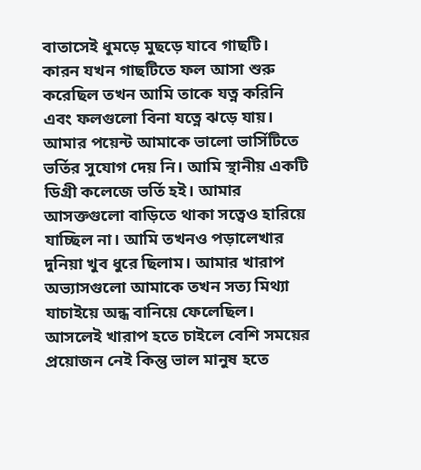বাতাসেই ধুমড়ে মুছড়ে যাবে গাছটি। কারন যখন গাছটিতে ফল আসা শুরু করেছিল তখন আমি তাকে যত্ন করিনি এবং ফলগুলো বিনা যত্নে ঝড়ে যায়। আমার পয়েন্ট আমাকে ভালো ভার্সিটিতে ভর্তির সুযোগ দেয় নি। আমি স্থানীয় একটি ডিগ্রী কলেজে ভর্তি হই। আমার আসক্তগুলো বাড়িতে থাকা সত্বেও হারিয়ে যাচ্ছিল না। আমি তখনও পড়ালেখার দুনিয়া খুব ধুরে ছিলাম। আমার খারাপ অভ্যাসগুলো আমাকে তখন সত্য মিথ্যা যাচাইয়ে অন্ধ বানিয়ে ফেলেছিল। আসলেই খারাপ হতে চাইলে বেশি সময়ের প্রয়োজন নেই কিন্তু ভাল মানুষ হতে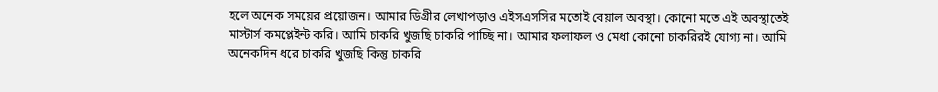হলে অনেক সময়ের প্রয়োজন। আমার ডিগ্রীর লেখাপড়াও এইসএসসির মতোই বেয়াল অবস্থা। কোনো মতে এই অবস্থাতেই মাস্টার্স কমপ্লেইন্ট করি। আমি চাকরি খুজছি চাকরি পাচ্ছি না। আমার ফলাফল ও মেধা কোনো চাকরিরই যোগ্য না। আমি অনেকদিন ধরে চাকরি খুজছি কিন্তু চাকরি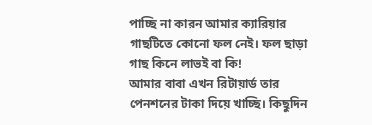পাচ্ছি না কারন আমার ক্যারিয়ার গাছটিতে কোনো ফল নেই। ফল ছাড়া গাছ কিনে লাভই বা কি!
আমার বাবা এখন রিটায়ার্ড তার পেনশনের টাকা দিয়ে খাচ্ছি। কিছুদিন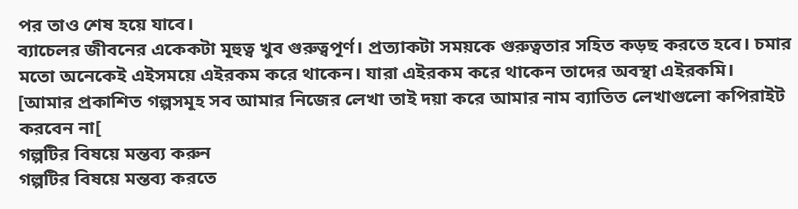পর তাও শেষ হয়ে যাবে।
ব্যাচেলর জীবনের একেকটা মূহুত্ব খুব গুরুত্বপূর্ণ। প্রত্যাকটা সময়কে গুরুত্বতার সহিত কড়ছ করতে হবে। চমার মতো অনেকেই এইসময়ে এইরকম করে থাকেন। যারা এইরকম করে থাকেন তাদের অবস্থা এইরকমি।
[আমার প্রকাশিত গল্পসমূহ সব আমার নিজের লেখা তাই দয়া করে আমার নাম ব্যাতিত লেখাগুলো কপিরাইট করবেন না[
গল্পটির বিষয়ে মন্তব্য করুন
গল্পটির বিষয়ে মন্তব্য করতে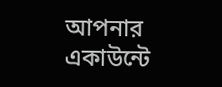আপনার একাউন্টে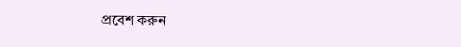প্রবেশ করুন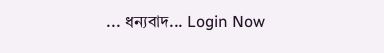... ধন্যবাদ... Login Now